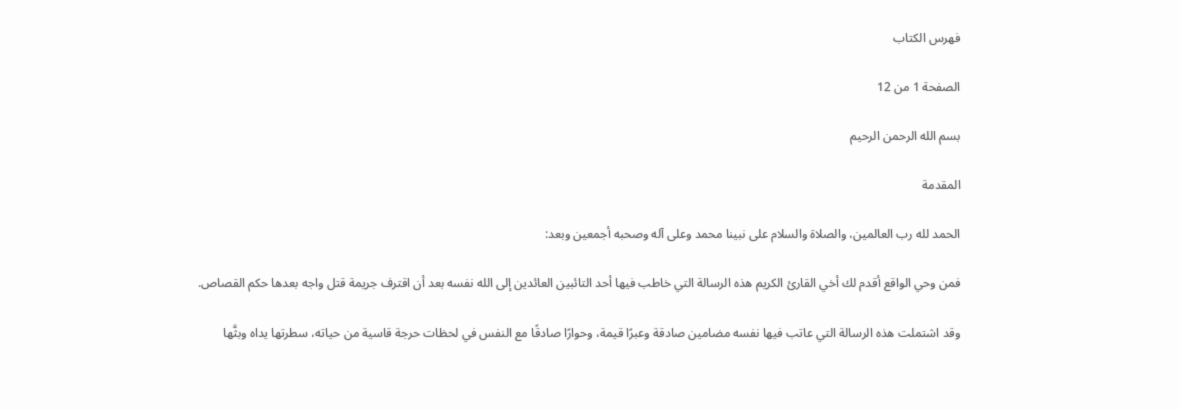فهرس الكتاب

الصفحة 1 من 12

بسم الله الرحمن الرحيم

المقدمة

الحمد لله رب العالمين، والصلاة والسلام على نبينا محمد وعلى آله وصحبه أجمعين وبعد:

فمن وحي الواقع أقدم لك أخي القارئ الكريم هذه الرسالة التي خاطب فيها أحد التائبين العائدين إلى الله نفسه بعد أن اقترف جريمة قتل واجه بعدها حكم القصاص.

وقد اشتملت هذه الرسالة التي عاتب فيها نفسه مضامين صادقة وعبرًا قيمة، وحوارًا صادقًا مع النفس في لحظات حرجة قاسية من حياته، سطرتها يداه وبثَّها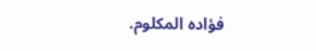فؤاده المكلوم.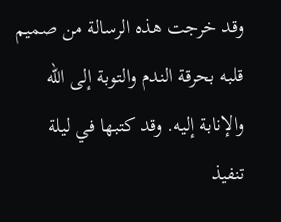وقد خرجت هذه الرسالة من صميم قلبه بحرقة الندم والتوبة إلى الله والإنابة إليه. وقد كتبها في ليلة تنفيذ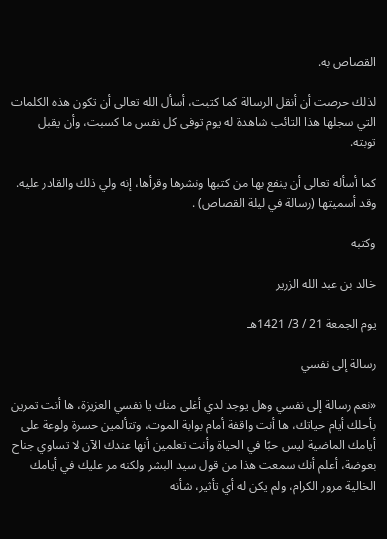القصاص به.

لذلك حرصت أن أنقل الرسالة كما كتبت، أسأل الله تعالى أن تكون هذه الكلمات التي سجلها هذا التائب شاهدة له يوم توفى كل نفس ما كسبت، وأن يقبل توبته.

كما أسأله تعالى أن ينفع بها من كتبها ونشرها وقرأها، إنه ولي ذلك والقادر عليه. وقد أسميتها (رسالة في ليلة القصاص) .

وكتبه

خالد بن عبد الله الزرير

يوم الجمعة 21 / 3/ 1421هـ

رسالة إلى نفسي

«نعم رسالة إلى نفسي وهل يوجد لدي أغلى منك يا نفسي العزيزة، ها أنت تمرين بأحلك أيام حياتك، ها أنت واقفة أمام بوابة الموت، وتتألمين حسرة ولوعة على أيامك الماضية ليس حبًا في الحياة وأنت تعلمين أنها عندك الآن لا تساوي جناح بعوضة، أعلم أنك سمعت هذا من قول سيد البشر ولكنه مر عليك في أيامك الخالية مرور الكرام، ولم يكن له أي تأثير، شأنه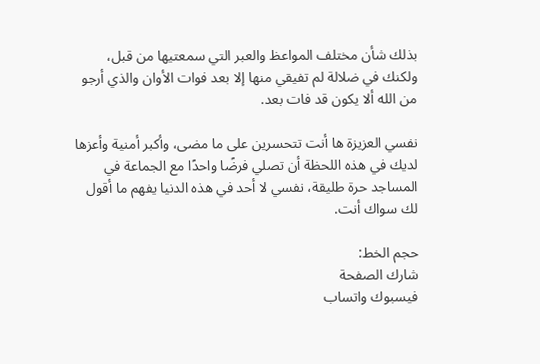بذلك شأن مختلف المواعظ والعبر التي سمعتيها من قبل، ولكنك في ضلالة لم تفيقي منها إلا بعد فوات الأوان والذي أرجو من الله ألا يكون قد فات بعد.

نفسي العزيزة ها أنت تتحسرين على ما مضى، وأكبر أمنية وأعزها لديك في هذه اللحظة أن تصلي فرضًا واحدًا مع الجماعة في المساجد حرة طليقة، نفسي لا أحد في هذه الدنيا يفهم ما أقول لك سواك أنت.

حجم الخط:
شارك الصفحة
فيسبوك واتساب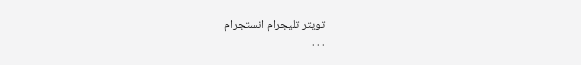تويتر تليجرام انستجرام
. . .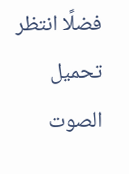فضلًا انتظر تحميل الصوت